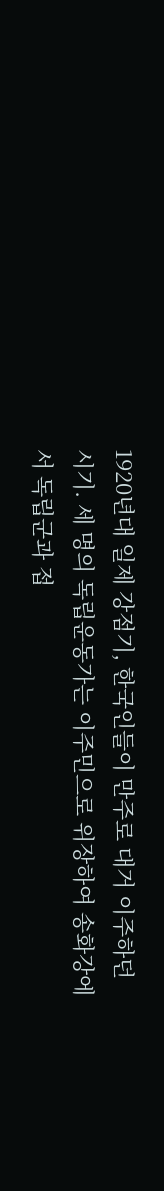1920년대 일제 강점기, 한국인들이 만주로 대거 이주하던 시기. 세 명의 독립운동가는 이주민으로 위장하여 송화강에서 독립군과 접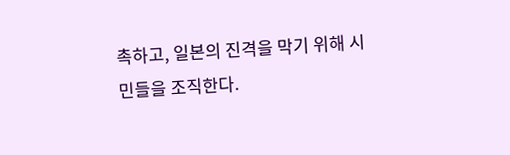촉하고, 일본의 진격을 막기 위해 시민들을 조직한다.